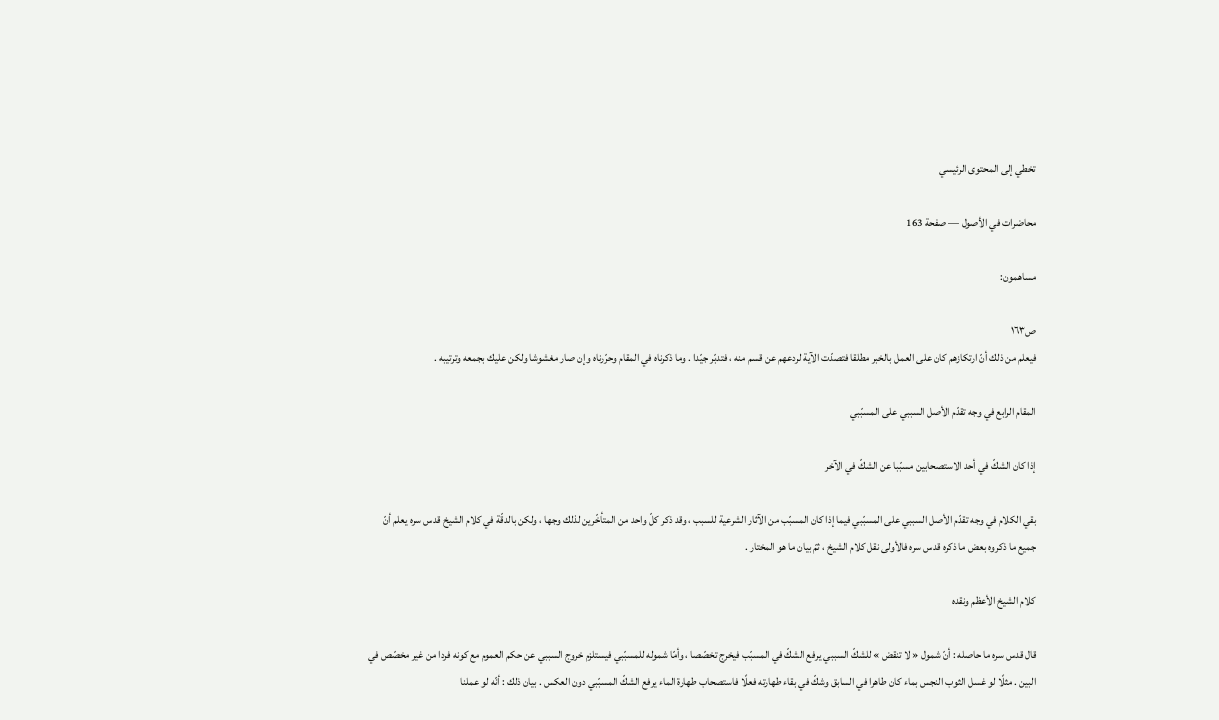تخطي إلى المحتوى الرئيسي

محاضرات في الأصول — صفحة 163

مساهمون:

ص١٦٣
فيعلم من ذلك أنّ ارتكازهم كان على العمل بالخبر مطلقا فتصدّت الآية لردعهم عن قسم منه ، فتدبّر جيّدا . وما ذكرناه في المقام وحرّرناه وإن صار مغشوشا ولكن عليك بجمعه وترتيبه .

المقام الرابع في وجه تقدّم الأصل السببي على المسبّبي

إذا كان الشكّ في أحد الاستصحابين مسبّبا عن الشكّ في الآخر

بقي الكلام في وجه تقدّم الأصل السببي على المسبّبي فيما إذا كان المسبّب من الآثار الشرعية للسبب ، وقد ذكر كلّ واحد من المتأخّرين لذلك وجها ، ولكن بالدقّة في كلام الشيخ قدس سره يعلم أنّ جميع ما ذكروه بعض ما ذكره قدس سره فالأولى نقل كلام الشيخ ، ثمّ بيان ما هو المختار .

كلام الشيخ الأعظم ونقده

قال قدس سره ما حاصله : أنّ شمول « لا تنقض » للشكّ السببي يرفع الشكّ في المسبّب فيخرج تخصّصا ، وأمّا شموله للمسبّبي فيستلزم خروج السببي عن حكم العموم مع كونه فردا من غير مخصّص في البين . مثلًا لو غسل الثوب النجس بماء كان طاهرا في السابق وشكّ في بقاء طهارته فعلًا فاستصحاب طهارة الماء يرفع الشكّ المسبّبي دون العكس . بيان ذلك : أنّه لو عملنا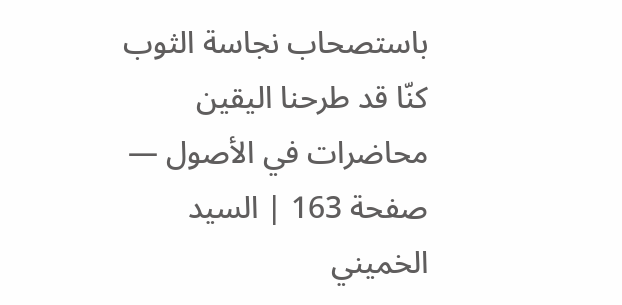باستصحاب نجاسة الثوب كنّا قد طرحنا اليقين
محاضرات في الأصول — صفحة 163 | السيد الخميني